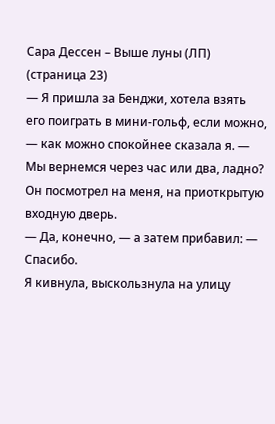Сара Дессен – Выше луны (ЛП) (страница 23)
— Я пришла за Бенджи, хотела взять его поиграть в мини-гольф, если можно, — как можно спокойнее сказала я. — Мы вернемся через час или два, ладно?
Он посмотрел на меня, на приоткрытую входную дверь.
— Да, конечно, — а затем прибавил: — Спасибо.
Я кивнула, выскользнула на улицу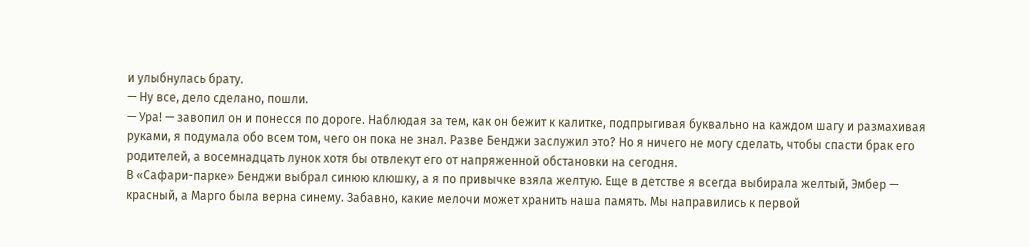и улыбнулась брату.
— Ну все, дело сделано, пошли.
— Ура! — завопил он и понесся по дороге. Наблюдая за тем, как он бежит к калитке, подпрыгивая буквально на каждом шагу и размахивая руками, я подумала обо всем том, чего он пока не знал. Разве Бенджи заслужил это? Но я ничего не могу сделать, чтобы спасти брак его родителей, а восемнадцать лунок хотя бы отвлекут его от напряженной обстановки на сегодня.
В «Сафари-парке» Бенджи выбрал синюю клюшку, а я по привычке взяла желтую. Еще в детстве я всегда выбирала желтый, Эмбер — красный, а Марго была верна синему. Забавно, какие мелочи может хранить наша память. Мы направились к первой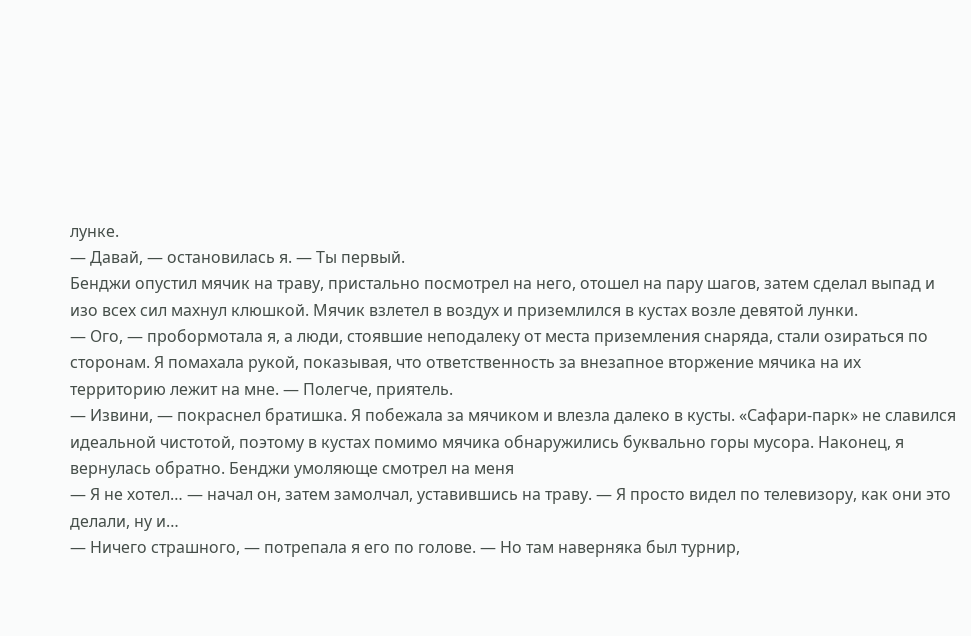лунке.
— Давай, — остановилась я. — Ты первый.
Бенджи опустил мячик на траву, пристально посмотрел на него, отошел на пару шагов, затем сделал выпад и изо всех сил махнул клюшкой. Мячик взлетел в воздух и приземлился в кустах возле девятой лунки.
— Ого, — пробормотала я, а люди, стоявшие неподалеку от места приземления снаряда, стали озираться по сторонам. Я помахала рукой, показывая, что ответственность за внезапное вторжение мячика на их территорию лежит на мне. — Полегче, приятель.
— Извини, — покраснел братишка. Я побежала за мячиком и влезла далеко в кусты. «Сафари-парк» не славился идеальной чистотой, поэтому в кустах помимо мячика обнаружились буквально горы мусора. Наконец, я вернулась обратно. Бенджи умоляюще смотрел на меня
— Я не хотел… — начал он, затем замолчал, уставившись на траву. — Я просто видел по телевизору, как они это делали, ну и…
— Ничего страшного, — потрепала я его по голове. — Но там наверняка был турнир,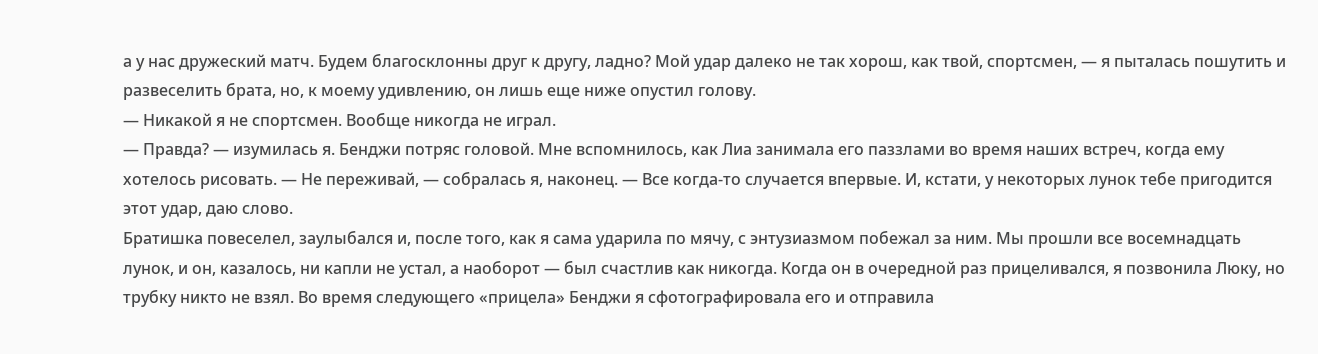а у нас дружеский матч. Будем благосклонны друг к другу, ладно? Мой удар далеко не так хорош, как твой, спортсмен, — я пыталась пошутить и развеселить брата, но, к моему удивлению, он лишь еще ниже опустил голову.
— Никакой я не спортсмен. Вообще никогда не играл.
— Правда? — изумилась я. Бенджи потряс головой. Мне вспомнилось, как Лиа занимала его паззлами во время наших встреч, когда ему хотелось рисовать. — Не переживай, — собралась я, наконец. — Все когда-то случается впервые. И, кстати, у некоторых лунок тебе пригодится этот удар, даю слово.
Братишка повеселел, заулыбался и, после того, как я сама ударила по мячу, с энтузиазмом побежал за ним. Мы прошли все восемнадцать лунок, и он, казалось, ни капли не устал, а наоборот — был счастлив как никогда. Когда он в очередной раз прицеливался, я позвонила Люку, но трубку никто не взял. Во время следующего «прицела» Бенджи я сфотографировала его и отправила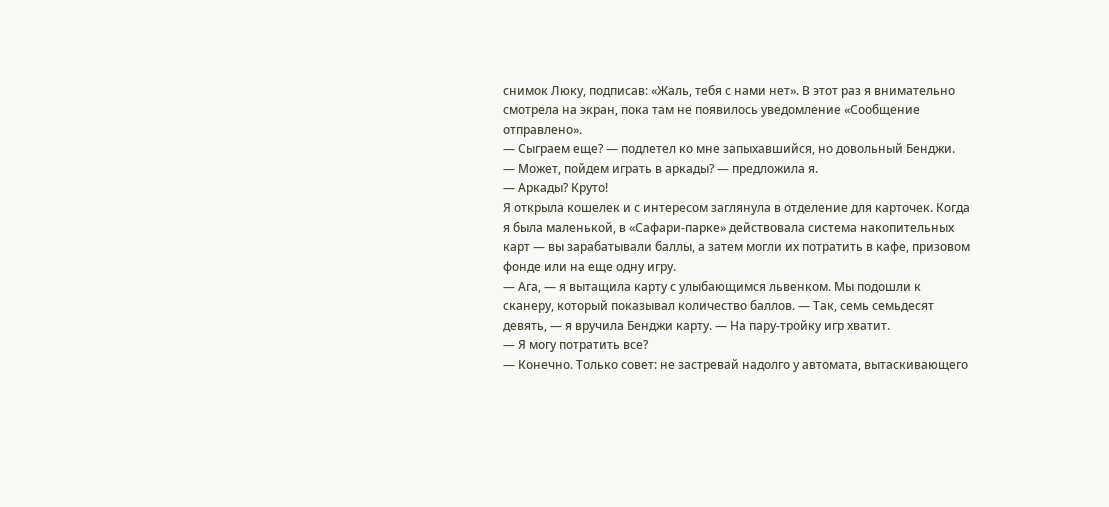снимок Люку, подписав: «Жаль, тебя с нами нет». В этот раз я внимательно смотрела на экран, пока там не появилось уведомление «Сообщение отправлено».
— Сыграем еще? — подлетел ко мне запыхавшийся, но довольный Бенджи.
— Может, пойдем играть в аркады? — предложила я.
— Аркады? Круто!
Я открыла кошелек и с интересом заглянула в отделение для карточек. Когда я была маленькой, в «Сафари-парке» действовала система накопительных карт — вы зарабатывали баллы, а затем могли их потратить в кафе, призовом фонде или на еще одну игру.
— Ага, — я вытащила карту с улыбающимся львенком. Мы подошли к сканеру, который показывал количество баллов. — Так, семь семьдесят девять, — я вручила Бенджи карту. — На пару-тройку игр хватит.
— Я могу потратить все?
— Конечно. Только совет: не застревай надолго у автомата, вытаскивающего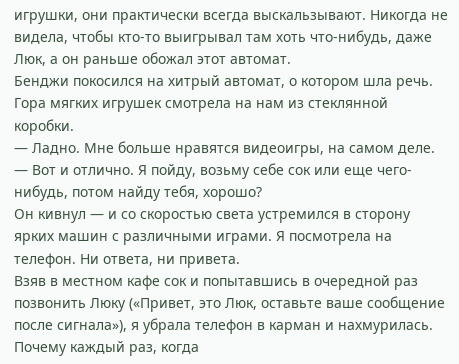игрушки, они практически всегда выскальзывают. Никогда не видела, чтобы кто-то выигрывал там хоть что-нибудь, даже Люк, а он раньше обожал этот автомат.
Бенджи покосился на хитрый автомат, о котором шла речь. Гора мягких игрушек смотрела на нам из стеклянной коробки.
— Ладно. Мне больше нравятся видеоигры, на самом деле.
— Вот и отлично. Я пойду, возьму себе сок или еще чего-нибудь, потом найду тебя, хорошо?
Он кивнул — и со скоростью света устремился в сторону ярких машин с различными играми. Я посмотрела на телефон. Ни ответа, ни привета.
Взяв в местном кафе сок и попытавшись в очередной раз позвонить Люку («Привет, это Люк, оставьте ваше сообщение после сигнала»), я убрала телефон в карман и нахмурилась. Почему каждый раз, когда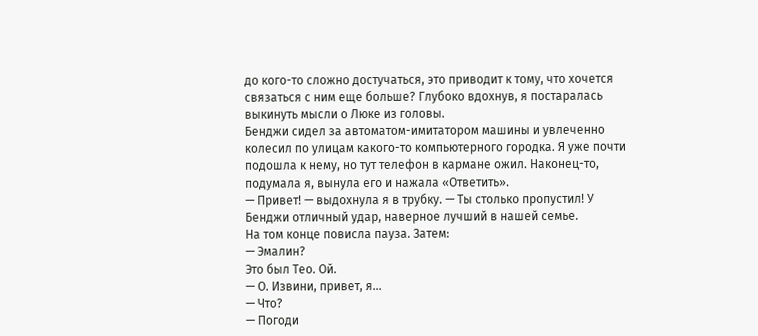до кого-то сложно достучаться, это приводит к тому, что хочется связаться с ним еще больше? Глубоко вдохнув, я постаралась выкинуть мысли о Люке из головы.
Бенджи сидел за автоматом-имитатором машины и увлеченно колесил по улицам какого-то компьютерного городка. Я уже почти подошла к нему, но тут телефон в кармане ожил. Наконец-то, подумала я, вынула его и нажала «Ответить».
— Привет! — выдохнула я в трубку. — Ты столько пропустил! У Бенджи отличный удар, наверное лучший в нашей семье.
На том конце повисла пауза. Затем:
— Эмалин?
Это был Тео. Ой.
— О. Извини, привет, я…
— Что?
— Погоди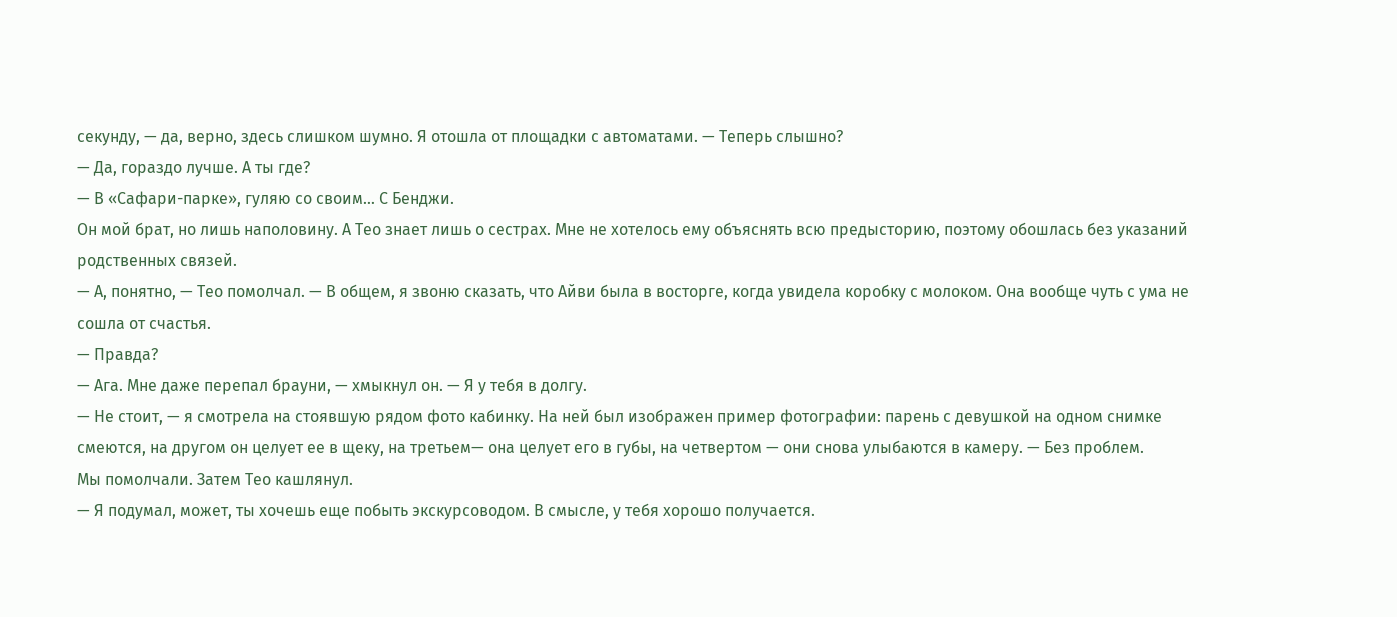секунду, — да, верно, здесь слишком шумно. Я отошла от площадки с автоматами. — Теперь слышно?
— Да, гораздо лучше. А ты где?
— В «Сафари-парке», гуляю со своим… С Бенджи.
Он мой брат, но лишь наполовину. А Тео знает лишь о сестрах. Мне не хотелось ему объяснять всю предысторию, поэтому обошлась без указаний родственных связей.
— А, понятно, — Тео помолчал. — В общем, я звоню сказать, что Айви была в восторге, когда увидела коробку с молоком. Она вообще чуть с ума не сошла от счастья.
— Правда?
— Ага. Мне даже перепал брауни, — хмыкнул он. — Я у тебя в долгу.
— Не стоит, — я смотрела на стоявшую рядом фото кабинку. На ней был изображен пример фотографии: парень с девушкой на одном снимке смеются, на другом он целует ее в щеку, на третьем— она целует его в губы, на четвертом — они снова улыбаются в камеру. — Без проблем.
Мы помолчали. Затем Тео кашлянул.
— Я подумал, может, ты хочешь еще побыть экскурсоводом. В смысле, у тебя хорошо получается.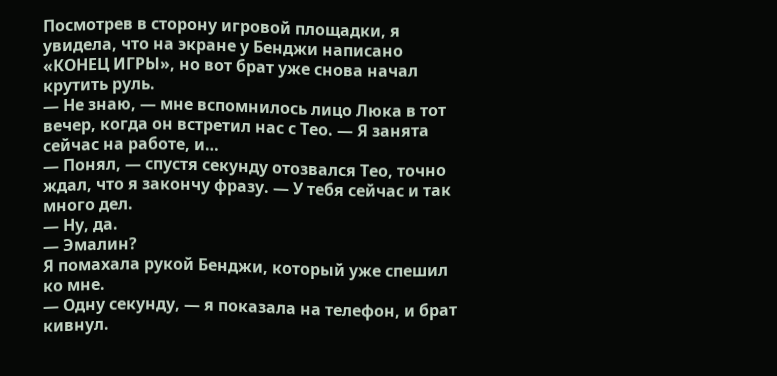Посмотрев в сторону игровой площадки, я увидела, что на экране у Бенджи написано «КОНЕЦ ИГРЫ», но вот брат уже снова начал крутить руль.
— Не знаю, — мне вспомнилось лицо Люка в тот вечер, когда он встретил нас с Тео. — Я занята сейчас на работе, и…
— Понял, — спустя секунду отозвался Тео, точно ждал, что я закончу фразу. — У тебя сейчас и так много дел.
— Ну, да.
— Эмалин?
Я помахала рукой Бенджи, который уже спешил ко мне.
— Одну секунду, — я показала на телефон, и брат кивнул.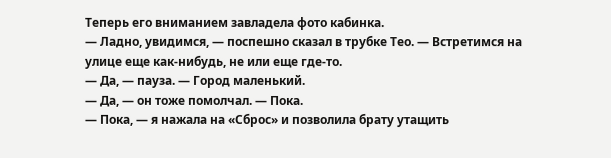Теперь его вниманием завладела фото кабинка.
— Ладно, увидимся, — поспешно сказал в трубке Тео. — Встретимся на улице еще как-нибудь, не или еще где-то.
— Да, — пауза. — Город маленький.
— Да, — он тоже помолчал. — Пока.
— Пока, — я нажала на «Сброс» и позволила брату утащить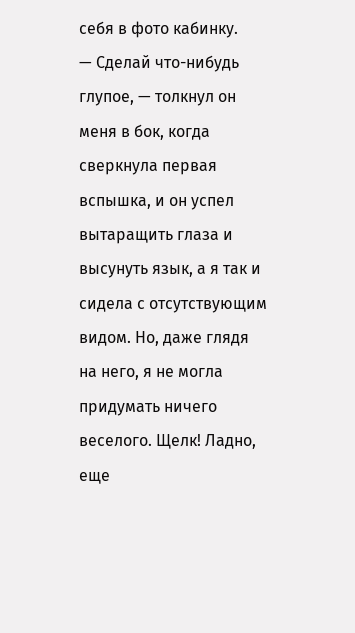себя в фото кабинку.
— Сделай что-нибудь глупое, — толкнул он меня в бок, когда сверкнула первая вспышка, и он успел вытаращить глаза и высунуть язык, а я так и сидела с отсутствующим видом. Но, даже глядя на него, я не могла придумать ничего веселого. Щелк! Ладно, еще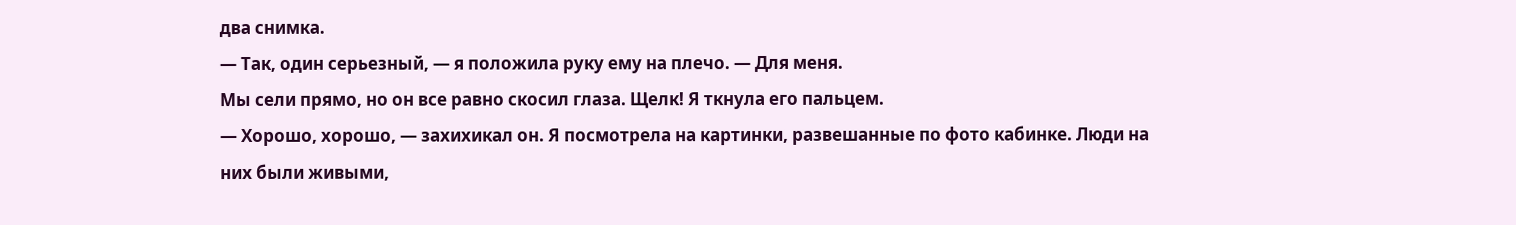два снимка.
— Так, один серьезный, — я положила руку ему на плечо. — Для меня.
Мы сели прямо, но он все равно скосил глаза. Щелк! Я ткнула его пальцем.
— Хорошо, хорошо, — захихикал он. Я посмотрела на картинки, развешанные по фото кабинке. Люди на них были живыми,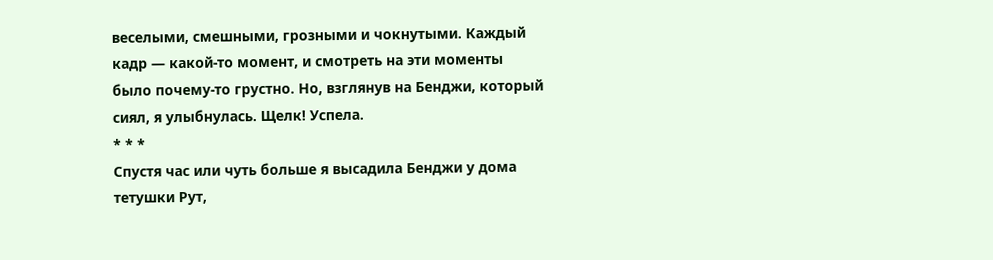веселыми, смешными, грозными и чокнутыми. Каждый кадр — какой-то момент, и смотреть на эти моменты было почему-то грустно. Но, взглянув на Бенджи, который сиял, я улыбнулась. Щелк! Успела.
* * *
Спустя час или чуть больше я высадила Бенджи у дома тетушки Рут,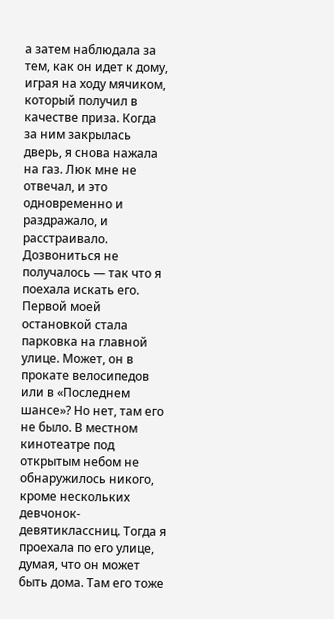а затем наблюдала за тем, как он идет к дому, играя на ходу мячиком, который получил в качестве приза. Когда за ним закрылась дверь, я снова нажала на газ. Люк мне не отвечал, и это одновременно и раздражало, и расстраивало. Дозвониться не получалось — так что я поехала искать его.
Первой моей остановкой стала парковка на главной улице. Может, он в прокате велосипедов или в «Последнем шансе»? Но нет, там его не было. В местном кинотеатре под открытым небом не обнаружилось никого, кроме нескольких девчонок-девятиклассниц. Тогда я проехала по его улице, думая, что он может быть дома. Там его тоже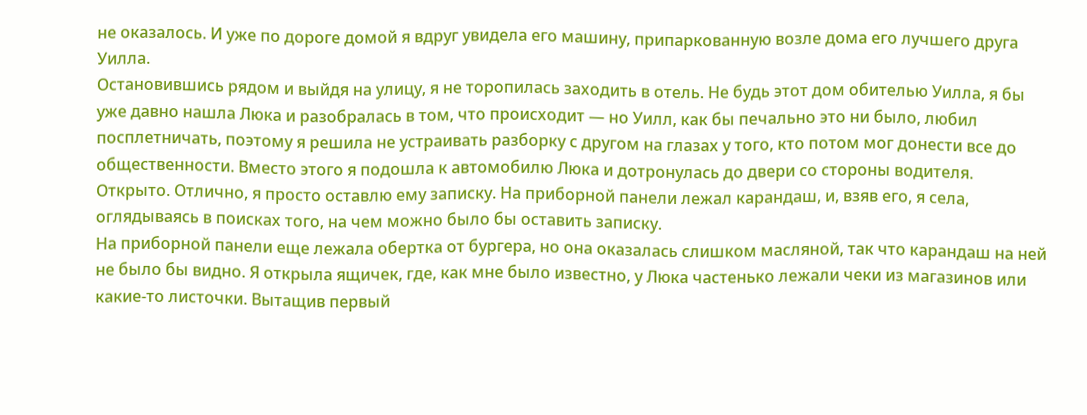не оказалось. И уже по дороге домой я вдруг увидела его машину, припаркованную возле дома его лучшего друга Уилла.
Остановившись рядом и выйдя на улицу, я не торопилась заходить в отель. Не будь этот дом обителью Уилла, я бы уже давно нашла Люка и разобралась в том, что происходит — но Уилл, как бы печально это ни было, любил посплетничать, поэтому я решила не устраивать разборку с другом на глазах у того, кто потом мог донести все до общественности. Вместо этого я подошла к автомобилю Люка и дотронулась до двери со стороны водителя. Открыто. Отлично, я просто оставлю ему записку. На приборной панели лежал карандаш, и, взяв его, я села, оглядываясь в поисках того, на чем можно было бы оставить записку.
На приборной панели еще лежала обертка от бургера, но она оказалась слишком масляной, так что карандаш на ней не было бы видно. Я открыла ящичек, где, как мне было известно, у Люка частенько лежали чеки из магазинов или какие-то листочки. Вытащив первый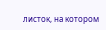листок, на котором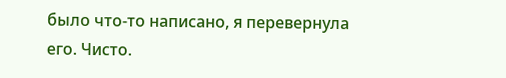было что-то написано, я перевернула его. Чисто.